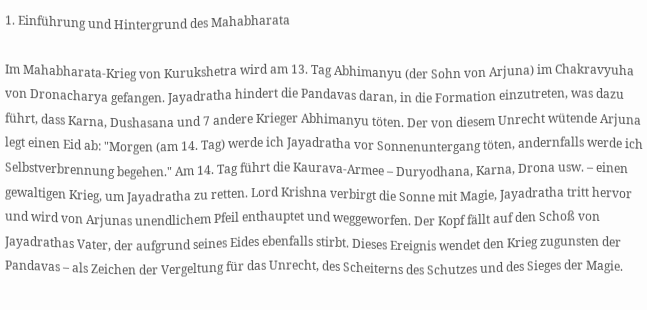1. Einführung und Hintergrund des Mahabharata

Im Mahabharata-Krieg von Kurukshetra wird am 13. Tag Abhimanyu (der Sohn von Arjuna) im Chakravyuha von Dronacharya gefangen. Jayadratha hindert die Pandavas daran, in die Formation einzutreten, was dazu führt, dass Karna, Dushasana und 7 andere Krieger Abhimanyu töten. Der von diesem Unrecht wütende Arjuna legt einen Eid ab: "Morgen (am 14. Tag) werde ich Jayadratha vor Sonnenuntergang töten, andernfalls werde ich Selbstverbrennung begehen." Am 14. Tag führt die Kaurava-Armee – Duryodhana, Karna, Drona usw. – einen gewaltigen Krieg, um Jayadratha zu retten. Lord Krishna verbirgt die Sonne mit Magie, Jayadratha tritt hervor und wird von Arjunas unendlichem Pfeil enthauptet und weggeworfen. Der Kopf fällt auf den Schoß von Jayadrathas Vater, der aufgrund seines Eides ebenfalls stirbt. Dieses Ereignis wendet den Krieg zugunsten der Pandavas – als Zeichen der Vergeltung für das Unrecht, des Scheiterns des Schutzes und des Sieges der Magie.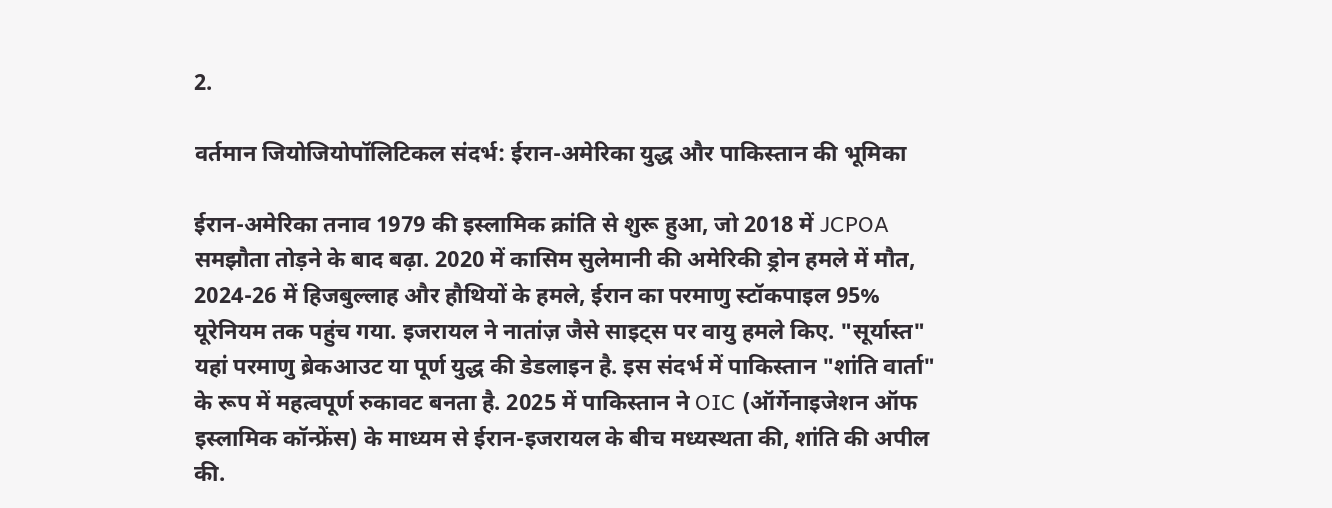2.

वर्तमान जियोजियोपॉलिटिकल संदर्भ: ईरान-अमेरिका युद्ध और पाकिस्तान की भूमिका

ईरान-अमेरिका तनाव 1979 की इस्लामिक क्रांति से शुरू हुआ, जो 2018 में JCPOA समझौता तोड़ने के बाद बढ़ा. 2020 में कासिम सुलेमानी की अमेरिकी ड्रोन हमले में मौत, 2024-26 में हिजबुल्लाह और हौथियों के हमले, ईरान का परमाणु स्टॉकपाइल 95% यूरेनियम तक पहुंच गया. इजरायल ने नातांज़ जैसे साइट्स पर वायु हमले किए. "सूर्यास्त" यहां परमाणु ब्रेकआउट या पूर्ण युद्ध की डेडलाइन है. इस संदर्भ में पाकिस्तान "शांति वार्ता" के रूप में महत्वपूर्ण रुकावट बनता है. 2025 में पाकिस्तान ने OIC (ऑर्गेनाइजेशन ऑफ इस्लामिक कॉन्फ्रेंस) के माध्यम से ईरान-इजरायल के बीच मध्यस्थता की, शांति की अपील की.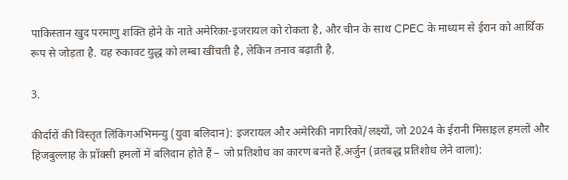पाकिस्तान खुद परमाणु शक्ति होने के नाते अमेरिका-इजरायल को रोकता है, और चीन के साथ CPEC के माध्यम से ईरान को आर्थिक रूप से जोड़ता है. यह रुकावट युद्ध को लम्बा खींचती है, लेकिन तनाव बढ़ाती है.

3.

कीर्दारों की विस्तृत लिंकिंगअभिमन्यु (युवा बलिदान): इजरायल और अमेरिकी नागरिकों/लक्ष्यों, जो 2024 के ईरानी मिसाइल हमलों और हिजबुल्लाह के प्रॉक्सी हमलों में बलिदान होते हैं – जो प्रतिशोध का कारण बनते हैं.अर्जुन (व्रतबद्ध प्रतिशोध लेने वाला):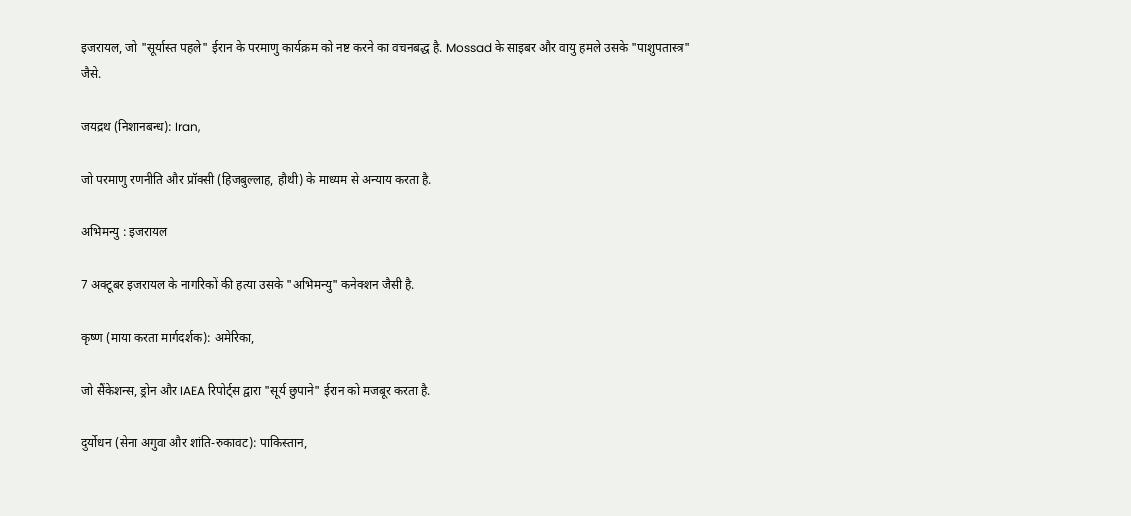इजरायल, जो "सूर्यास्त पहले" ईरान के परमाणु कार्यक्रम को नष्ट करने का वचनबद्ध है. Mossad के साइबर और वायु हमले उसके "पाशुपतास्त्र" जैसे.

जयद्रथ (निशानबन्ध): Iran,

जो परमाणु रणनीति और प्रॉक्सी (हिजबुल्लाह, हौथी) के माध्यम से अन्याय करता है.

अभिमन्यु : इजरायल

7 अक्टूबर इजरायल के नागरिकों की हत्या उसके "अभिमन्यु" कनेक्शन जैसी है.

कृष्ण (माया करता मार्गदर्शक): अमेरिका,

जो सैंकेशन्स, ड्रोन और IAEA रिपोर्ट्स द्वारा "सूर्य छुपाने" ईरान को मजबूर करता है.

दुर्योधन (सेना अगुवा और शांति-रुकावट): पाकिस्तान,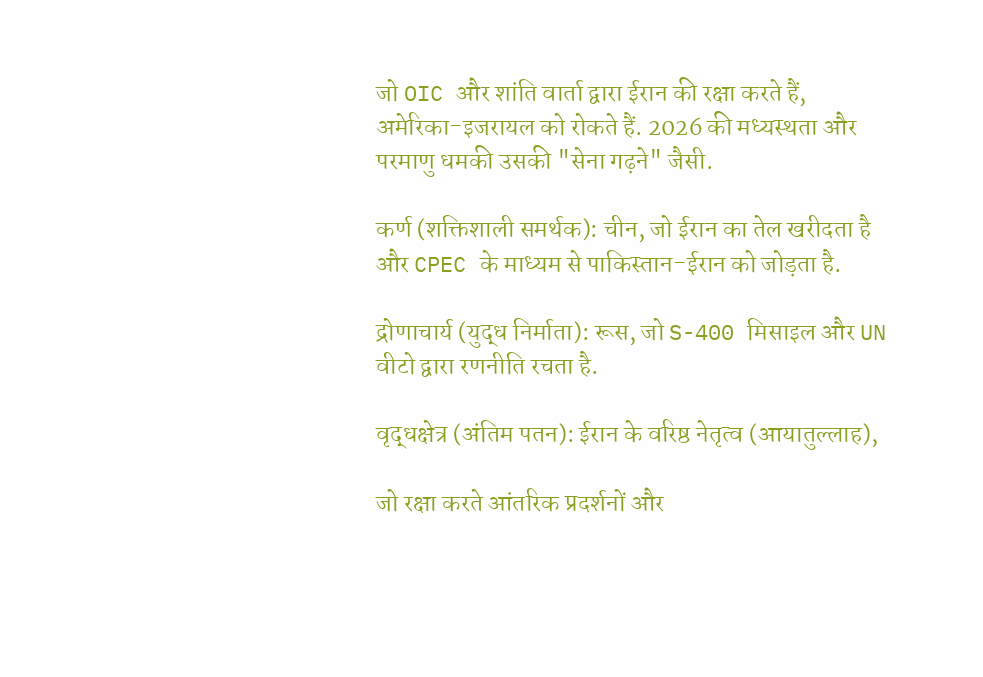जो OIC और शांति वार्ता द्वारा ईरान की रक्षा करते हैं, अमेरिका-इजरायल को रोकते हैं. 2026 की मध्यस्थता और परमाणु धमकी उसकी "सेना गढ़ने" जैसी.

कर्ण (शक्तिशाली समर्थक): चीन, जो ईरान का तेल खरीदता है और CPEC के माध्यम से पाकिस्तान-ईरान को जोड़ता है.

द्रोणाचार्य (युद्ध निर्माता): रूस, जो S-400 मिसाइल और UN वीटो द्वारा रणनीति रचता है.

वृद्धक्षेत्र (अंतिम पतन): ईरान के वरिष्ठ नेतृत्व (आयातुल्लाह),

जो रक्षा करते आंतरिक प्रदर्शनों और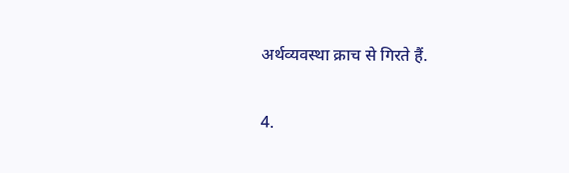अर्थव्यवस्था क्राच से गिरते हैं.

4.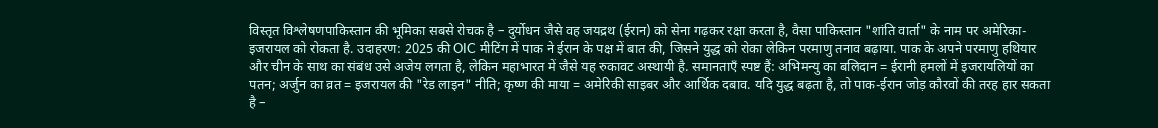विस्तृत विश्लेषणपाकिस्तान की भूमिका सबसे रोचक है – दुर्योधन जैसे वह जयद्रथ (ईरान) को सेना गढ़कर रक्षा करता है, वैसा पाकिस्तान "शांति वार्ता" के नाम पर अमेरिका-इजरायल को रोकता है. उदाहरण: 2025 की OIC मीटिंग में पाक ने ईरान के पक्ष में बात की, जिसने युद्ध को रोका लेकिन परमाणु तनाव बढ़ाया. पाक के अपने परमाणु हथियार और चीन के साथ का संबंध उसे अजेय लगता है, लेकिन महाभारत में जैसे यह रुकावट अस्थायी है. समानताएँ स्पष्ट हैं: अभिमन्यु का बलिदान = ईरानी हमलों में इजरायलियों का पतन; अर्जुन का व्रत = इजरायल की "रेड लाइन" नीति; कृष्ण की माया = अमेरिकी साइबर और आर्थिक दबाव. यदि युद्ध बढ़ता है, तो पाक-ईरान जोड़ कौरवों की तरह हार सकता है –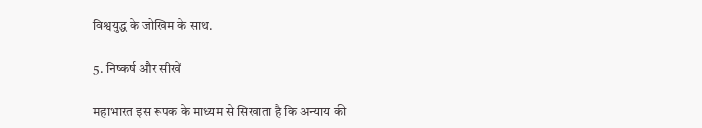विश्वयुद्ध के जोखिम के साथ.

5. निष्कर्ष और सीखें

महाभारत इस रूपक के माध्यम से सिखाता है कि अन्याय की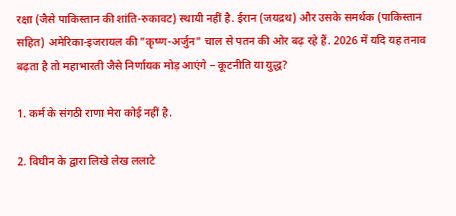रक्षा (जैसे पाकिस्तान की शांति-रुकावट) स्थायी नहीं है. ईरान (जयद्रथ) और उसके समर्थक (पाकिस्तान सहित) अमेरिका-इजरायल की "कृष्ण-अर्जुन" चाल से पतन की ओर बढ़ रहे हैं. 2026 में यदि यह तनाव बढ़ता है तो महाभारती जैसे निर्णायक मोड़ आएंगे – कूटनीति या युद्ध?

1. कर्म के संगठी राणा मेरा कोई नहीं है.

2. विघीन के द्वारा लिखे लेख ललाटे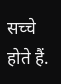सच्चे होते हैं.